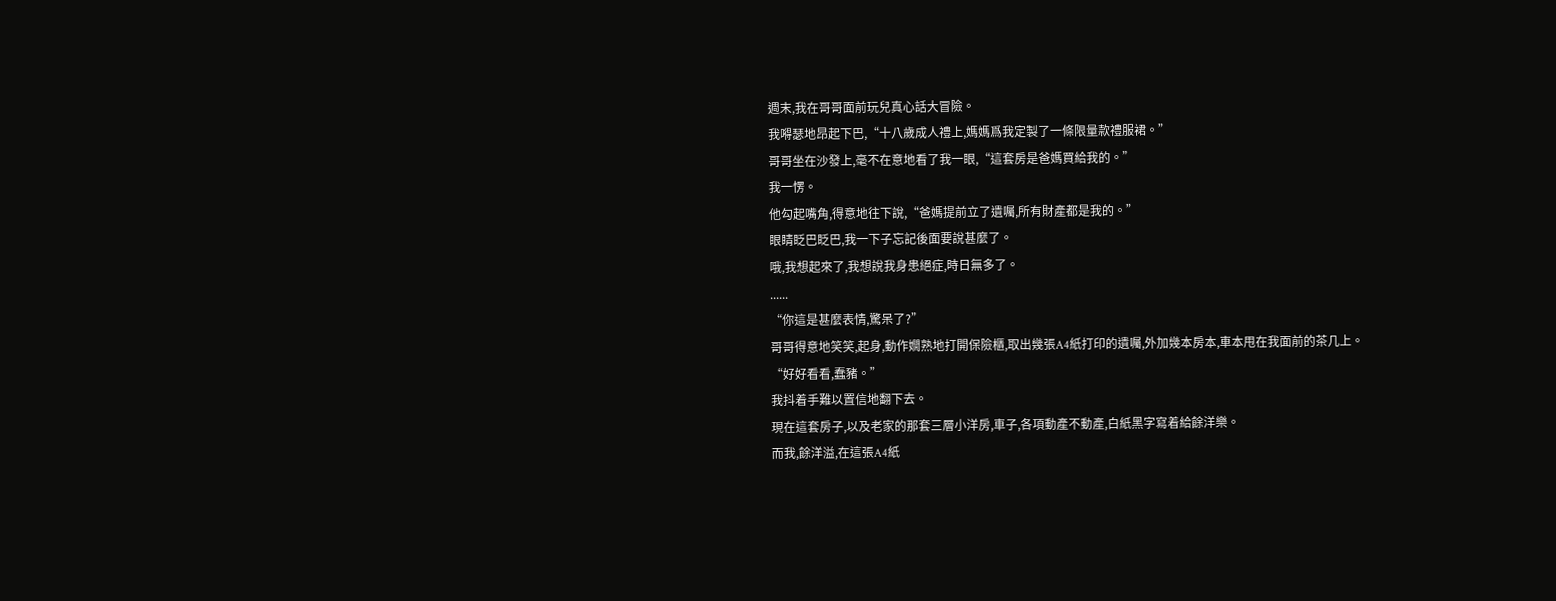週末,我在哥哥面前玩兒真心話大冒險。
我嘚瑟地昂起下巴,“十八歲成人禮上,媽媽爲我定製了一條限量款禮服裙。”
哥哥坐在沙發上,毫不在意地看了我一眼,“這套房是爸媽買給我的。”
我一愣。
他勾起嘴角,得意地往下說,“爸媽提前立了遺囑,所有財產都是我的。”
眼睛眨巴眨巴,我一下子忘記後面要說甚麼了。
哦,我想起來了,我想說我身患絕症,時日無多了。
......
“你這是甚麼表情,驚呆了?”
哥哥得意地笑笑,起身,動作嫺熟地打開保險櫃,取出幾張A4紙打印的遺囑,外加幾本房本,車本甩在我面前的茶几上。
“好好看看,蠢豬。”
我抖着手難以置信地翻下去。
現在這套房子,以及老家的那套三層小洋房,車子,各項動產不動產,白紙黑字寫着給餘洋樂。
而我,餘洋溢,在這張A4紙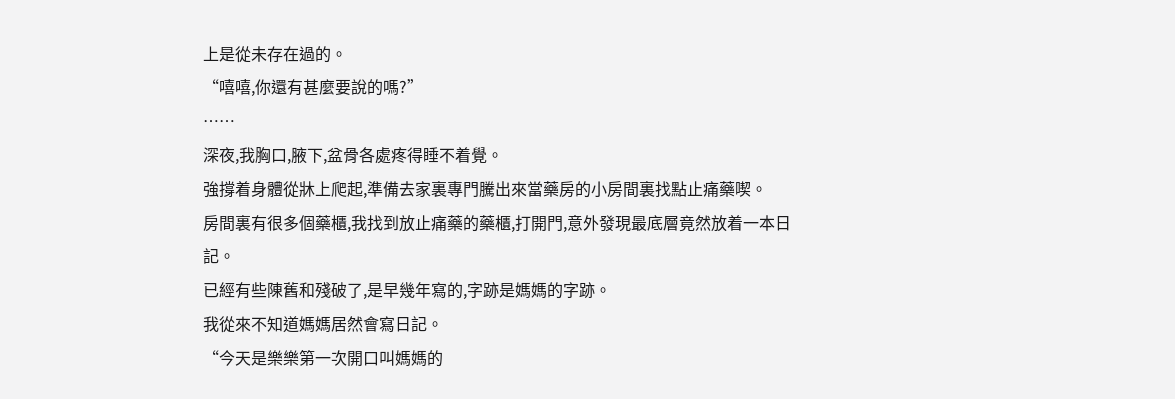上是從未存在過的。
“嘻嘻,你還有甚麼要說的嗎?”
……
深夜,我胸口,腋下,盆骨各處疼得睡不着覺。
強撐着身體從牀上爬起,準備去家裏專門騰出來當藥房的小房間裏找點止痛藥喫。
房間裏有很多個藥櫃,我找到放止痛藥的藥櫃,打開門,意外發現最底層竟然放着一本日記。
已經有些陳舊和殘破了,是早幾年寫的,字跡是媽媽的字跡。
我從來不知道媽媽居然會寫日記。
“今天是樂樂第一次開口叫媽媽的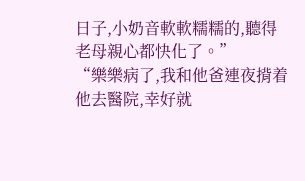日子,小奶音軟軟糯糯的,聽得老母親心都快化了。”
“樂樂病了,我和他爸連夜揹着他去醫院,幸好就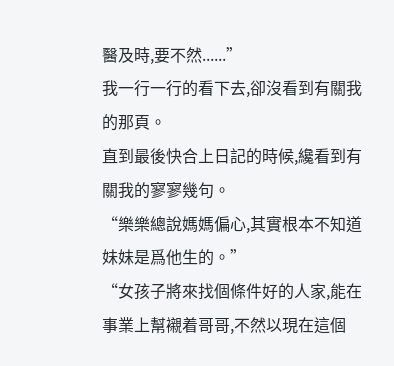醫及時,要不然......”
我一行一行的看下去,卻沒看到有關我的那頁。
直到最後快合上日記的時候,纔看到有關我的寥寥幾句。
“樂樂總說媽媽偏心,其實根本不知道妹妹是爲他生的。”
“女孩子將來找個條件好的人家,能在事業上幫襯着哥哥,不然以現在這個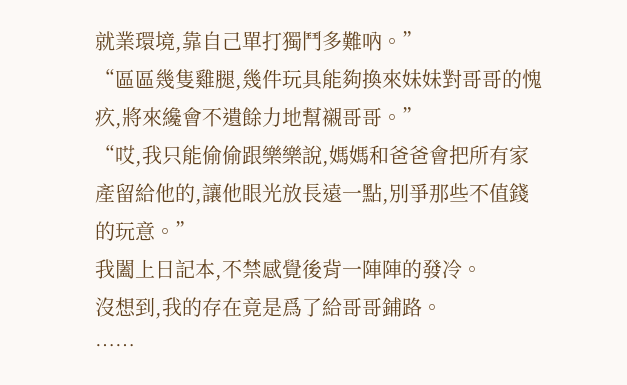就業環境,靠自己單打獨鬥多難吶。”
“區區幾隻雞腿,幾件玩具能夠換來妹妹對哥哥的愧疚,將來纔會不遺餘力地幫襯哥哥。”
“哎,我只能偷偷跟樂樂說,媽媽和爸爸會把所有家產留給他的,讓他眼光放長遠一點,別爭那些不值錢的玩意。”
我闔上日記本,不禁感覺後背一陣陣的發冷。
沒想到,我的存在竟是爲了給哥哥鋪路。
……